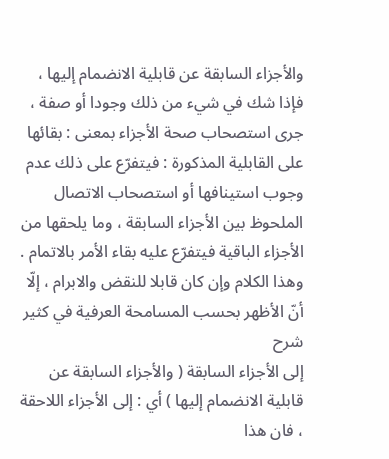والأجزاء السابقة عن قابلية الانضمام إليها ، فإذا شك في شيء من ذلك وجودا أو صفة ، جرى استصحاب صحة الأجزاء بمعنى : بقائها على القابلية المذكورة : فيتفرّع على ذلك عدم وجوب استينافها أو استصحاب الاتصال الملحوظ بين الأجزاء السابقة ، وما يلحقها من الأجزاء الباقية فيتفرّع عليه بقاء الأمر بالاتمام .
وهذا الكلام وإن كان قابلا للنقض والابرام ، إلّا أنّ الأظهر بحسب المسامحة العرفية في كثير
شرح
إلى الأجزاء السابقة ( والأجزاء السابقة عن قابلية الانضمام إليها ) أي : إلى الأجزاء اللاحقة ، فان هذا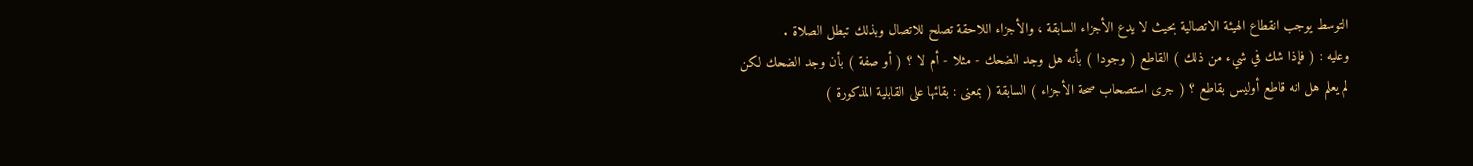التوسط يوجب انقطاع الهيئة الاتصالية بحيث لا يدع الأجزاء السابقة ، والأجزاء اللاحقة تصلح للاتصال وبذلك تبطل الصلاة .
وعليه : ( فإذا شك في شيء من ذلك ) القاطع ( وجودا ) بأنه هل وجد الضحك - مثلا - أم لا ؟ ( أو صفة ) بأن وجد الضحك لكن لم يعلم هل انه قاطع أوليس بقاطع ؟ ( جرى استصحاب صحة الأجزاء ) السابقة ( بمعنى : بقائها على القابلية المذكورة )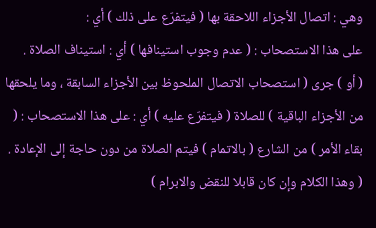وهي : اتصال الأجزاء اللاحقة بها ( فيتفرّع على ذلك ) أي :
على هذا الاستصحاب : ( عدم وجوب استينافها ) أي : استيناف الصلاة .
( أو ) جرى ( استصحاب الاتصال الملحوظ بين الأجزاء السابقة ، وما يلحقها من الأجزاء الباقية ) للصلاة ( فيتفرّع عليه ) أي : على هذا الاستصحاب : ( بقاء الأمر ) من الشارع ( بالاتمام ) فيتم الصلاة من دون حاجة إلى الإعادة .
( وهذا الكلام وإن كان قابلا للنقض والابرام )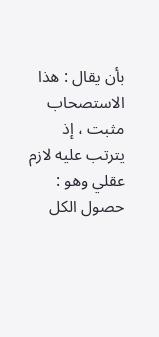بأن يقال : هذا الاستصحاب مثبت ، إذ يترتب عليه لازم عقلي وهو : حصول الكل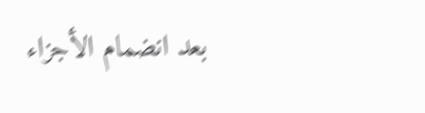بعد انضمام الأجزاء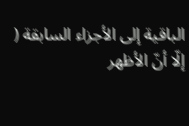الباقية إلى الأجزاء السابقة ( إلّا أنّ الأظهر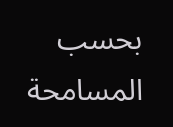بحسب المسامحة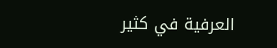العرفية في كثير